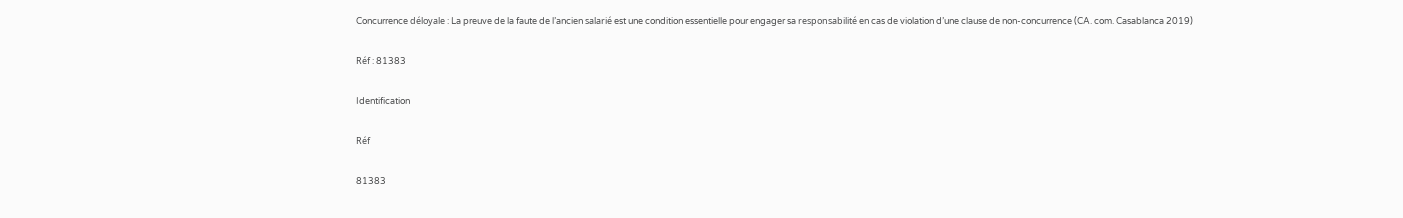Concurrence déloyale : La preuve de la faute de l’ancien salarié est une condition essentielle pour engager sa responsabilité en cas de violation d’une clause de non-concurrence (CA. com. Casablanca 2019)

Réf : 81383

Identification

Réf

81383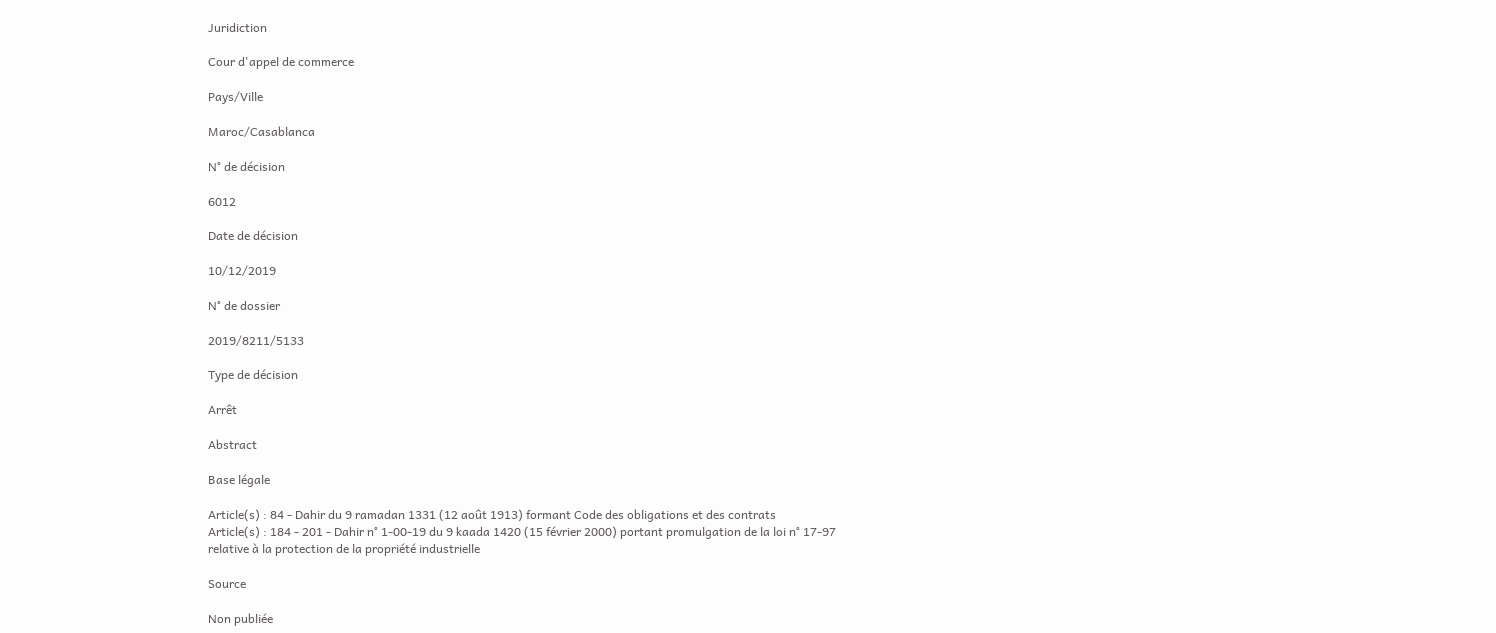Juridiction

Cour d'appel de commerce

Pays/Ville

Maroc/Casablanca

N° de décision

6012

Date de décision

10/12/2019

N° de dossier

2019/8211/5133

Type de décision

Arrêt

Abstract

Base légale

Article(s) : 84 - Dahir du 9 ramadan 1331 (12 août 1913) formant Code des obligations et des contrats
Article(s) : 184 - 201 - Dahir n° 1-00-19 du 9 kaada 1420 (15 février 2000) portant promulgation de la loi n° 17-97 relative à la protection de la propriété industrielle

Source

Non publiée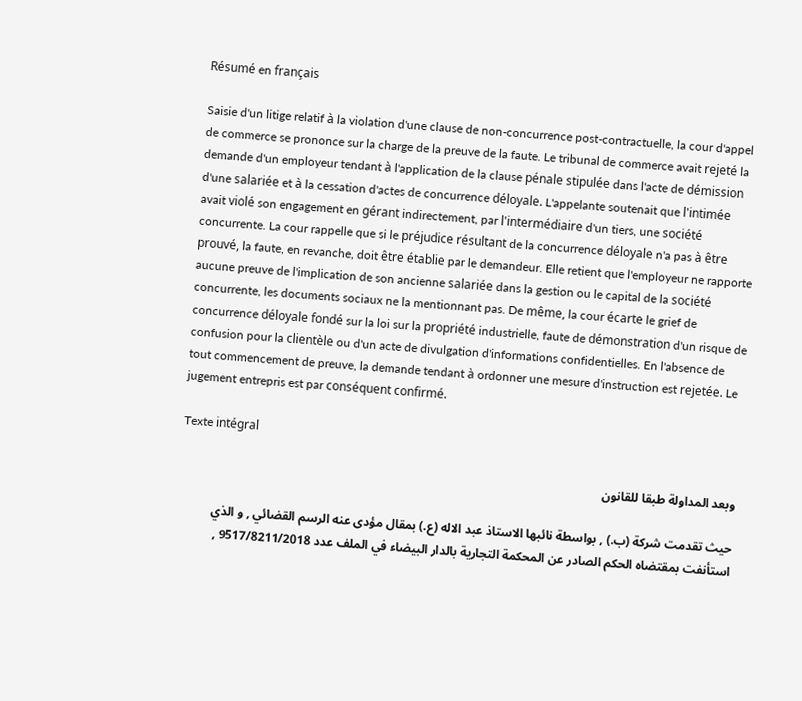Résumé en français

Saisie d'un litige relatif à la violation d'une clause de non-concurrence post-contractuelle, la cour d'appel de commerce se prononce sur la charge de la preuve de la faute. Le tribunal de commerce avait rejeté la demande d'un employeur tendant à l'application de la clause pénale stipulée dans l'acte de démission d'une salariée et à la cessation d'actes de concurrence déloyale. L'appelante soutenait que l'intimée avait violé son engagement en gérant indirectement, par l'intermédiaire d'un tiers, une société concurrente. La cour rappelle que si le préjudice résultant de la concurrence déloyale n'a pas à être prouvé, la faute, en revanche, doit être établie par le demandeur. Elle retient que l'employeur ne rapporte aucune preuve de l'implication de son ancienne salariée dans la gestion ou le capital de la société concurrente, les documents sociaux ne la mentionnant pas. De même, la cour écarte le grief de concurrence déloyale fondé sur la loi sur la propriété industrielle, faute de démonstration d'un risque de confusion pour la clientèle ou d'un acte de divulgation d'informations confidentielles. En l'absence de tout commencement de preuve, la demande tendant à ordonner une mesure d'instruction est rejetée. Le jugement entrepris est par conséquent confirmé.

Texte intégral

وبعد المداولة طبقا للقانون

حيث تقدمت شركة (ب.) , بواسطة نائبها الاستاذ عبد الاله (ع.) بمقال مؤدى عنه الرسم القضائي , و الذي استأنفت بمقتضاه الحكم الصادر عن المحكمة التجارية بالدار البيضاء في الملف عدد 9517/8211/2018 ,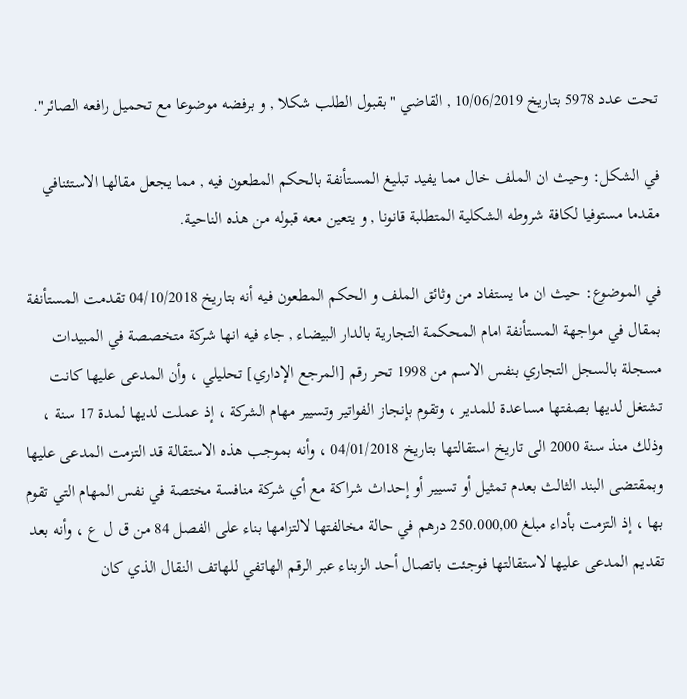تحت عدد 5978 بتاريخ 10/06/2019 , القاضي "بقبول الطلب شكلا , و برفضه موضوعا مع تحميل رافعه الصائر".

في الشكل: وحيث ان الملف خال مما يفيد تبليغ المستأنفة بالحكم المطعون فيه , مما يجعل مقالها الاستئنافي مقدما مستوفيا لكافة شروطه الشكلية المتطلبة قانونا , و يتعين معه قبوله من هذه الناحية.

في الموضوع: حيث ان ما يستفاد من وثائق الملف و الحكم المطعون فيه أنه بتاريخ 04/10/2018 تقدمت المستأنفة بمقال في مواجهة المستأنفة امام المحكمة التجارية بالدار البيضاء , جاء فيه انها شركة متخصصة في المبيدات مسجلة بالسجل التجاري بنفس الاسم من 1998 تحر رقم [المرجع الإداري] تحليلي ، وأن المدعى عليها كانت تشتغل لديها بصفتها مساعدة للمدير ، وتقوم بإنجاز الفواتير وتسيير مهام الشركة ، إذ عملت لديها لمدة 17 سنة ، وذلك منذ سنة 2000 الى تاريخ استقالتها بتاريخ 04/01/2018 ، وأنه بموجب هذه الاستقالة قد التزمت المدعى عليها وبمقتضى البند الثالث بعدم تمثيل أو تسيير أو إحداث شراكة مع أي شركة منافسة مختصة في نفس المهام التي تقوم بها ، إذ التزمت بأداء مبلغ 250.000,00 درهم في حالة مخالفتها لالتزامها بناء على الفصل 84 من ق ل ع ، وأنه بعد تقديم المدعى عليها لاستقالتها فوجئت باتصال أحد الزبناء عبر الرقم الهاتفي للهاتف النقال الذي كان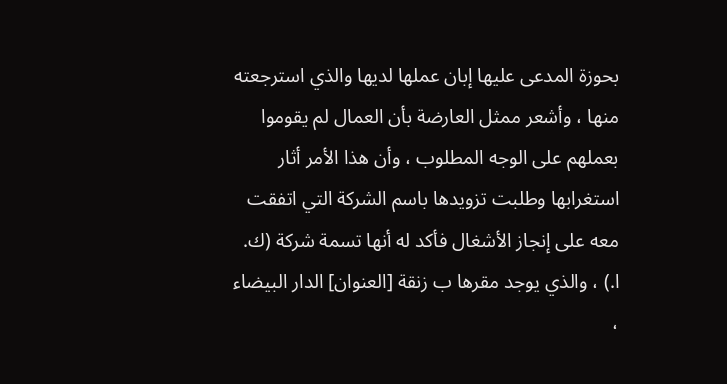بحوزة المدعى عليها إبان عملها لديها والذي استرجعته منها ، وأشعر ممثل العارضة بأن العمال لم يقوموا بعملهم على الوجه المطلوب ، وأن هذا الأمر أثار استغرابها وطلبت تزويدها باسم الشركة التي اتفقت معه على إنجاز الأشغال فأكد له أنها تسمة شركة (ك. ا.) ، والذي يوجد مقرها ب زنقة [العنوان] الدار البيضاء ،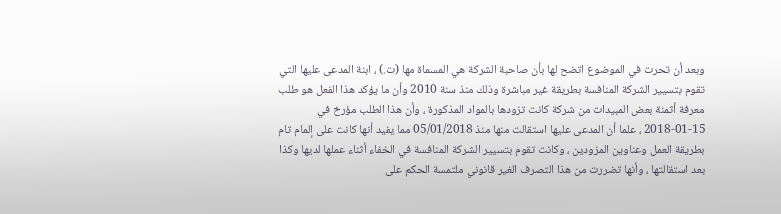وبعد أن تحرت في الموضوع اتضح لها بأن صاحبة الشركة هي المسماة مها (ت.) ، ابنة المدعى عليها التي تقوم بتسيير الشركة المنافسة بطريقة غير مباشرة وذلك منذ سنة 2010 وأن ما يؤكد هذا الفعل هو طلب معرفة أثمنة بعض المبيدات من شركة كانت تزودها بالمواد المذكورة ، وأن هذا الطلب مؤرخ في 15-01-2018 ، علما أن المدعى عليها استقالت منها منذ 05/01/2018 مما يفيد أنها كانت على إلمام تام بطريقة العمل وعناوين المزودين ، وكانت تقوم بتسيير الشركة المنافسة في الخفاء أثناء عملها لديها وكذا بعد استقالتها ، وأنها تضررت من هذا التصرف الغير قانوني ملتمسة الحكم على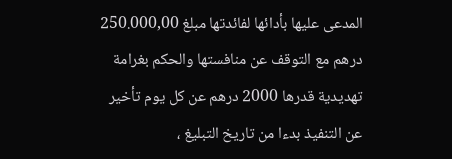المدعى عليها بأدائها لفائدتها مبلغ 250.000,00 درهم مع التوقف عن منافستها والحكم بغرامة تهديدية قدرها 2000 درهم عن كل يوم تأخير عن التنفيذ بدءا من تاريخ التبليغ ،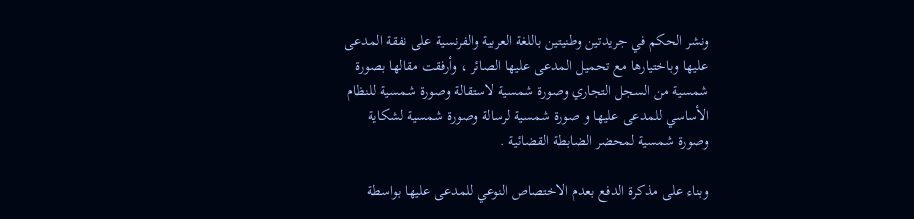ونشر الحكم في جريدتين وطنيتين باللغة العربية والفرنسية على نفقة المدعى عليها وباختيارها مع تحميل المدعى عليها الصائر ، وأرفقت مقالها بصورة شمسية من السجل التجاري وصورة شمسية لاستقالة وصورة شمسية للنظام الأساسي للمدعى عليها و صورة شمسية لرسالة وصورة شمسية لشكاية وصورة شمسية لمحضر الضابطة القضائية .

وبناء على مذكرة الدفع بعدم الاختصاص النوعي للمدعى عليها بواسطة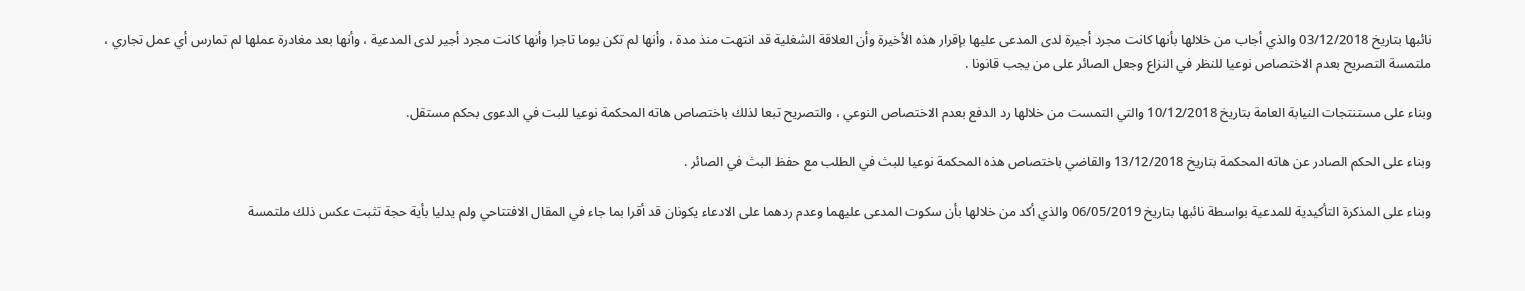نائبها بتاريخ 03/12/2018 والذي أجاب من خلالها بأنها كانت مجرد أجيرة لدى المدعى عليها بإقرار هذه الأخيرة وأن العلاقة الشغلية قد انتهت منذ مدة ، وأنها لم تكن يوما تاجرا وأنها كانت مجرد أجير لدى المدعية ، وأنها بعد مغادرة عملها لم تمارس أي عمل تجاري ، ملتمسة التصريح بعدم الاختصاص نوعيا للنظر في النزاع وجعل الصائر على من يجب قانونا .

وبناء على مستنتجات النيابة العامة بتاريخ 10/12/2018 والتي التمست من خلالها رد الدفع بعدم الاختصاص النوعي ، والتصريح تبعا لذلك باختصاص هاته المحكمة نوعيا للبت في الدعوى بحكم مستقل.

وبناء على الحكم الصادر عن هاته المحكمة بتاريخ 13/12/2018 والقاضي باختصاص هذه المحكمة نوعيا للبث في الطلب مع حفظ البث في الصائر .

وبناء على المذكرة التأكيدية للمدعية بواسطة نائبها بتاريخ 06/05/2019 والذي أكد من خلالها بأن سكوت المدعى عليهما وعدم ردهما على الادعاء يكونان قد أقرا بما جاء في المقال الافتتاحي ولم يدليا بأية حجة تثبت عكس ذلك ملتمسة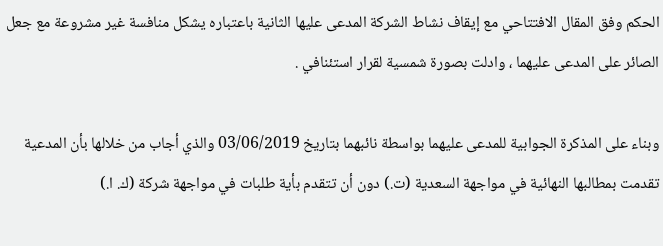الحكم وفق المقال الافتتاحي مع إيقاف نشاط الشركة المدعى عليها الثانية باعتباره يشكل منافسة غير مشروعة مع جعل الصائر على المدعى عليهما ، وادلت بصورة شمسية لقرار استئنافي .

وبناء على المذكرة الجوابية للمدعى عليهما بواسطة نائبهما بتاريخ 03/06/2019 والذي أجاب من خلالها بأن المدعية تقدمت بمطالبها النهائية في مواجهة السعدية (ت.) دون أن تتقدم بأية طلبات في مواجهة شركة (ك. ا.)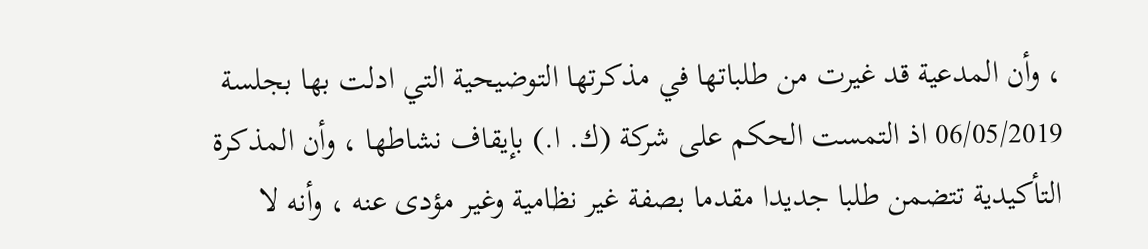، وأن المدعية قد غيرت من طلباتها في مذكرتها التوضيحية التي ادلت بها بجلسة 06/05/2019 اذ التمست الحكم على شركة (ك. ا.) بإيقاف نشاطها ، وأن المذكرة التأكيدية تتضمن طلبا جديدا مقدما بصفة غير نظامية وغير مؤدى عنه ، وأنه لا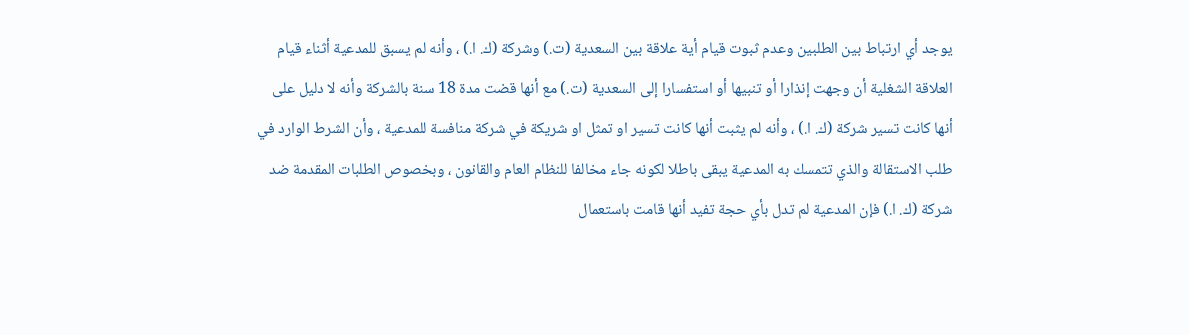يوجد أي ارتباط بين الطلبين وعدم ثبوت قيام أية علاقة بين السعدية (ت.) وشركة (ك. ا.) ، وأنه لم يسبق للمدعية أثناء قيام العلاقة الشغلية أن وجهت إنذارا أو تنبيها أو استفسارا إلى السعدية (ت.) مع أنها قضت مدة 18 سنة بالشركة وأنه لا دليل على أنها كانت تسير شركة (ك. ا.) ، وأنه لم يثبت أنها كانت تسير او تمثل او شريكة في شركة منافسة للمدعية ، وأن الشرط الوارد في طلب الاستقالة والذي تتمسك به المدعية يبقى باطلا لكونه جاء مخالفا للنظام العام والقانون ، وبخصوص الطلبات المقدمة ضد شركة (ك. ا.) فإن المدعية لم تدل بأي حجة تفيد أنها قامت باستعمال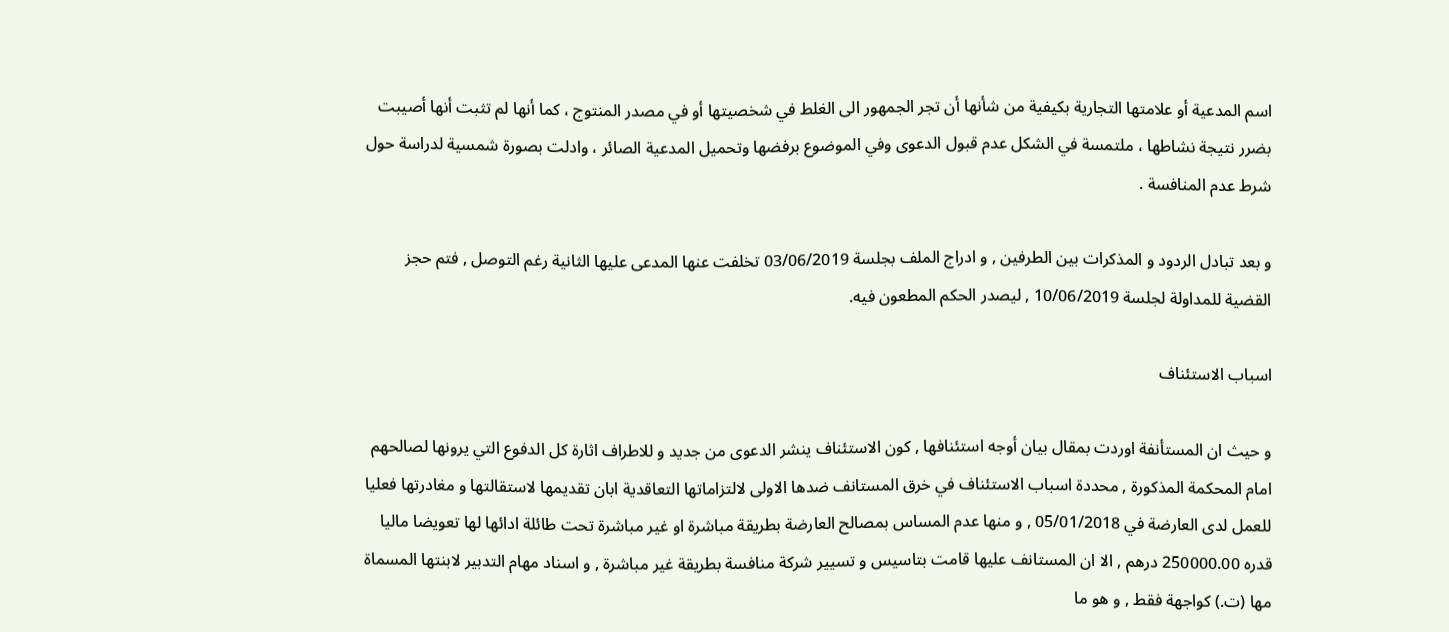اسم المدعية أو علامتها التجارية بكيفية من شأنها أن تجر الجمهور الى الغلط في شخصيتها أو في مصدر المنتوج ، كما أنها لم تثبت أنها أصيبت بضرر نتيجة نشاطها ، ملتمسة في الشكل عدم قبول الدعوى وفي الموضوع برفضها وتحميل المدعية الصائر ، وادلت بصورة شمسية لدراسة حول شرط عدم المنافسة .

و بعد تبادل الردود و المذكرات بين الطرفين , و ادراج الملف بجلسة 03/06/2019 تخلفت عنها المدعى عليها الثانية رغم التوصل , فتم حجز القضية للمداولة لجلسة 10/06/2019 , ليصدر الحكم المطعون فيه.

اسباب الاستئناف

و حيث ان المستأنفة اوردت بمقال بيان أوجه استئنافها , كون الاستئناف ينشر الدعوى من جديد و للاطراف اثارة كل الدفوع التي يرونها لصالحهم امام المحكمة المذكورة , محددة اسباب الاستئناف في خرق المستانف ضدها الاولى لالتزاماتها التعاقدية ابان تقديمها لاستقالتها و مغادرتها فعليا للعمل لدى العارضة في 05/01/2018 , و منها عدم المساس بمصالح العارضة بطريقة مباشرة او غير مباشرة تحت طائلة ادائها لها تعويضا ماليا قدره 250000.00 درهم , الا ان المستانف عليها قامت بتاسيس و تسيير شركة منافسة بطريقة غير مباشرة , و اسناد مهام التدبير لابنتها المسماة مها (ت.) كواجهة فقط , و هو ما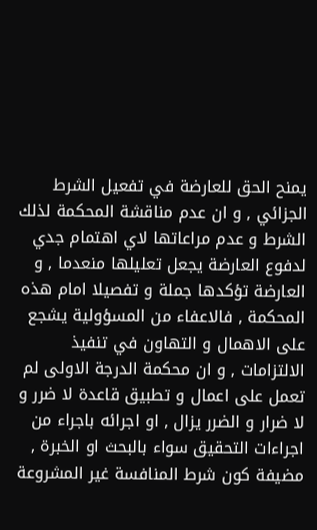يمنح الحق للعارضة في تفعيل الشرط الجزائي , و ان عدم مناقشة المحكمة لذلك الشرط و عدم مراعاتها لاي اهتمام جدي لدفوع العارضة يجعل تعليلها منعدما , و العارضة تؤكدها جملة و تفصيلا امام هذه المحكمة , فالاعفاء من المسؤولية يشجع على الاهمال و التهاون في تنفيذ الالتزامات , و ان محكمة الدرجة الاولى لم تعمل على اعمال و تطبيق قاعدة لا ضرر و لا ضرار و الضرر يزال , او اجرائه باجراء من اجراءات التحقيق سواء بالبحث او الخبرة , مضيفة كون شرط المنافسة غير المشروعة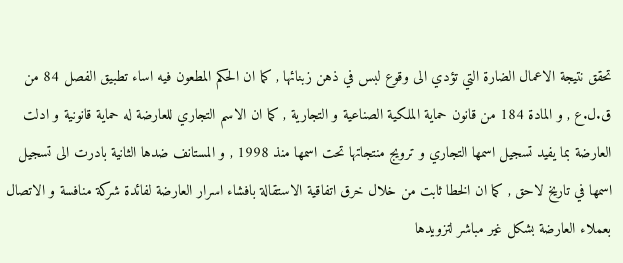تحقق نتيجة الاعمال الضارة التي تؤدي الى وقوع لبس في ذهن زبنائها , كما ان الحكم المطعون فيه اساء تطبيق الفصل 84 من ق.ل.ع , و المادة 184 من قانون حماية الملكية الصناعية و التجارية , كما ان الاسم التجاري للعارضة له حماية قانونية و ادلت العارضة بما يفيد تسجيل اسمها التجاري و ترويج منتجاتها تحت اسمها منذ 1998 , و المستانف ضدها الثانية بادرت الى تسجيل اسمها في تاريخ لاحق , كما ان الخطا ثابت من خلال خرق اتفاقية الاستقالة بافشاء اسرار العارضة لفائدة شركة منافسة و الاتصال بعملاء العارضة بشكل غير مباشر لتزويدها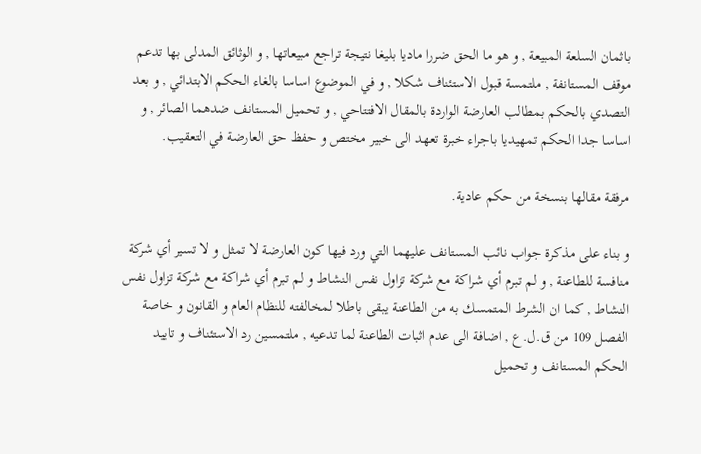باثمان السلعة المبيعة , و هو ما الحق ضررا ماديا بليغا نتيجة تراجع مبيعاتها , و الوثائق المدلى بها تدعم موقف المستانفة , ملتمسة قبول الاستئناف شكلا , و في الموضوع اساسا بالغاء الحكم الابتدائي , و بعد التصدي بالحكم بمطالب العارضة الواردة بالمقال الافتتاحي , و تحميل المستانف ضدهما الصائر , و اساسا جدا الحكم تمهيديا باجراء خبرة تعهد الى خبير مختص و حفظ حق العارضة في التعقيب.

مرفقة مقالها بنسخة من حكم عادية.

و بناء على مذكرة جواب نائب المستانف عليهما التي ورد فيها كون العارضة لا تمثل و لا تسير أي شركة منافسة للطاعنة , و لم تبرم أي شراكة مع شركة تزاول نفس النشاط و لم تبرم أي شراكة مع شركة تزاول نفس النشاط , كما ان الشرط المتمسك به من الطاعنة يبقى باطلا لمخالفته للنظام العام و القانون و خاصة الفصل 109 من ق.ل.ع , اضافة الى عدم اثبات الطاعنة لما تدعيه , ملتمسين رد الاستئناف و تاييد الحكم المستانف و تحميل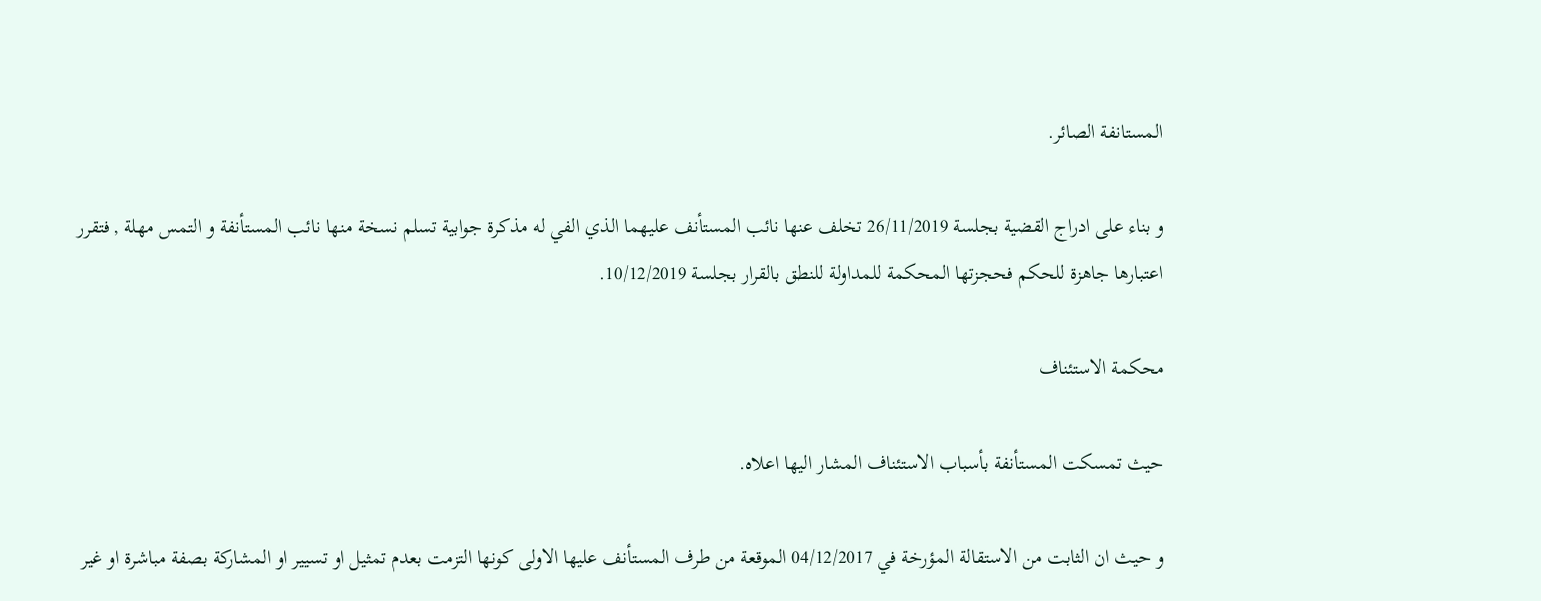المستانفة الصائر.

و بناء على ادراج القضية بجلسة 26/11/2019 تخلف عنها نائب المستأنف عليهما الذي الفي له مذكرة جوابية تسلم نسخة منها نائب المستأنفة و التمس مهلة , فتقرر اعتبارها جاهزة للحكم فحجزتها المحكمة للمداولة للنطق بالقرار بجلسة 10/12/2019.

محكمة الاستئناف

حيث تمسكت المستأنفة بأسباب الاستئناف المشار اليها اعلاه.

و حيث ان الثابت من الاستقالة المؤرخة في 04/12/2017 الموقعة من طرف المستأنف عليها الاولى كونها التزمت بعدم تمثيل او تسيير او المشاركة بصفة مباشرة او غير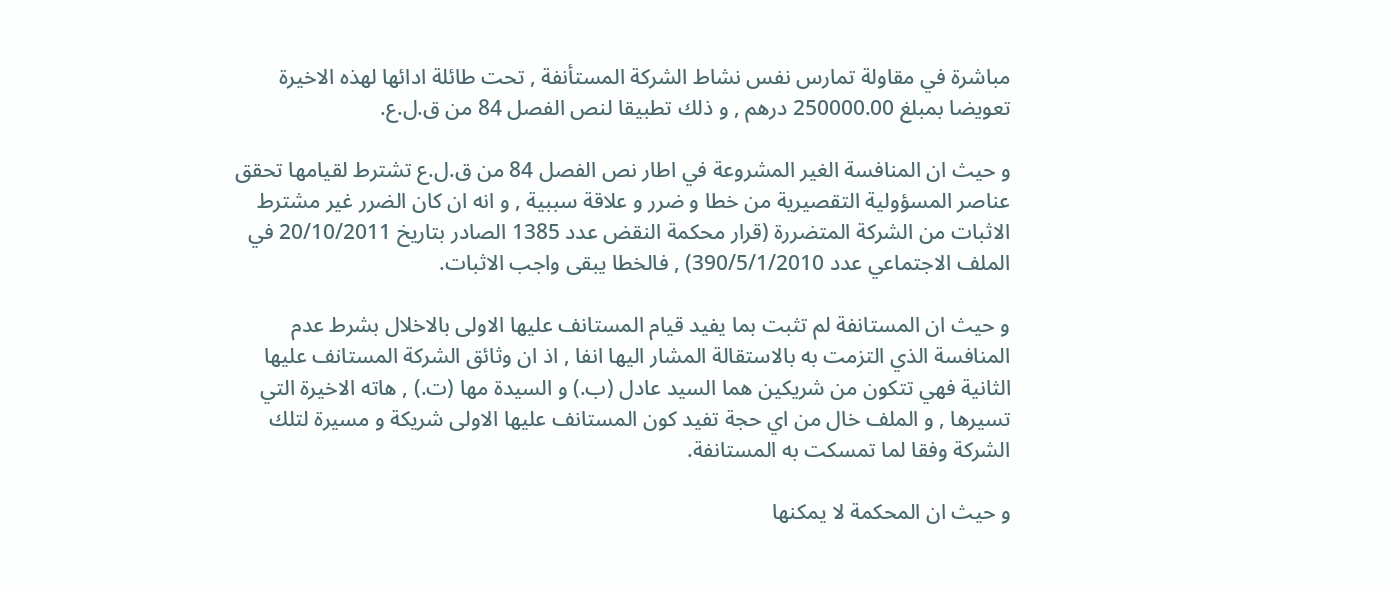مباشرة في مقاولة تمارس نفس نشاط الشركة المستأنفة , تحت طائلة ادائها لهذه الاخيرة تعويضا بمبلغ 250000.00 درهم , و ذلك تطبيقا لنص الفصل 84 من ق.ل.ع.

و حيث ان المنافسة الغير المشروعة في اطار نص الفصل 84 من ق.ل.ع تشترط لقيامها تحقق عناصر المسؤولية التقصيرية من خطا و ضرر و علاقة سببية , و انه ان كان الضرر غير مشترط الاثبات من الشركة المتضررة (قرار محكمة النقض عدد 1385 الصادر بتاريخ 20/10/2011 في الملف الاجتماعي عدد 390/5/1/2010) , فالخطا يبقى واجب الاثبات.

و حيث ان المستانفة لم تثبت بما يفيد قيام المستانف عليها الاولى بالاخلال بشرط عدم المنافسة الذي التزمت به بالاستقالة المشار اليها انفا , اذ ان وثائق الشركة المستانف عليها الثانية فهي تتكون من شريكين هما السيد عادل (ب.) و السيدة مها (ت.) , هاته الاخيرة التي تسيرها , و الملف خال من اي حجة تفيد كون المستانف عليها الاولى شريكة و مسيرة لتلك الشركة وفقا لما تمسكت به المستانفة.

و حيث ان المحكمة لا يمكنها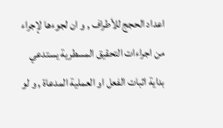اعداد الحجج للأطراف , و ان لجوءها لإجراء من اجراءات التحقيق المسطرية يستدعي بداية اثبات الفعل او العملية المدعاة , و لو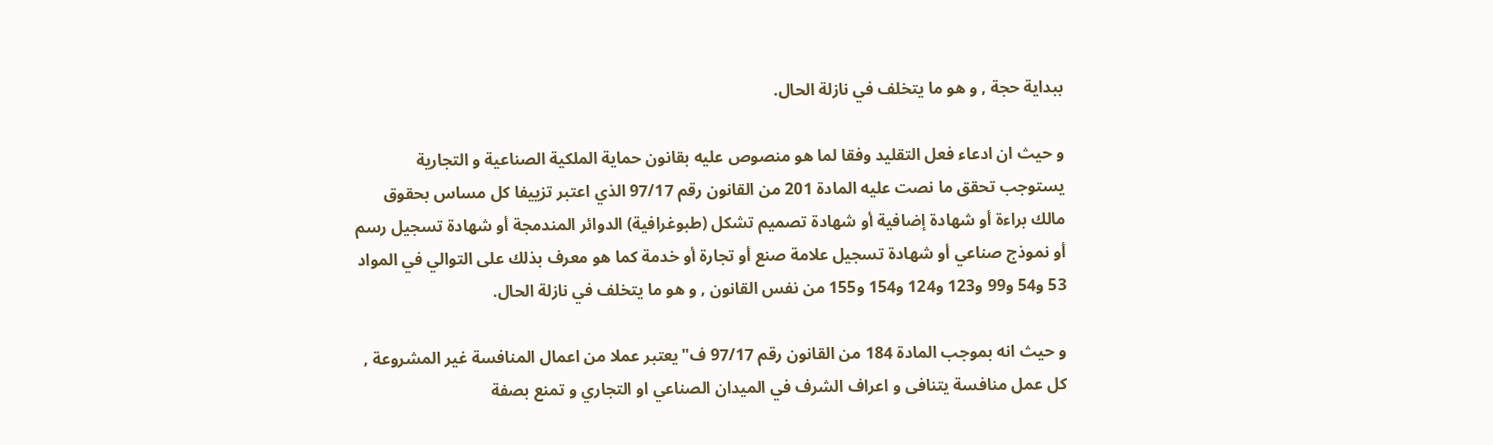ببداية حجة , و هو ما يتخلف في نازلة الحال.

و حيث ان ادعاء فعل التقليد وفقا لما هو منصوص عليه بقانون حماية الملكية الصناعية و التجارية يستوجب تحقق ما نصت عليه المادة 201 من القانون رقم 97/17 الذي اعتبر تزييفا كل مساس بحقوق مالك براءة أو شهادة إضافية أو شهادة تصميم تشكل (طبوغرافية) الدوائر المندمجة أو شهادة تسجيل رسم أو نموذج صناعي أو شهادة تسجيل علامة صنع أو تجارة أو خدمة كما هو معرف بذلك على التوالي في المواد 53 و54 و99 و123 و124 و154 و155 من نفس القانون , و هو ما يتخلف في نازلة الحال.

و حيث انه بموجب المادة 184 من القانون رقم 97/17 ف"يعتبر عملا من اعمال المنافسة غير المشروعة , كل عمل منافسة يتنافى و اعراف الشرف في الميدان الصناعي او التجاري و تمنع بصفة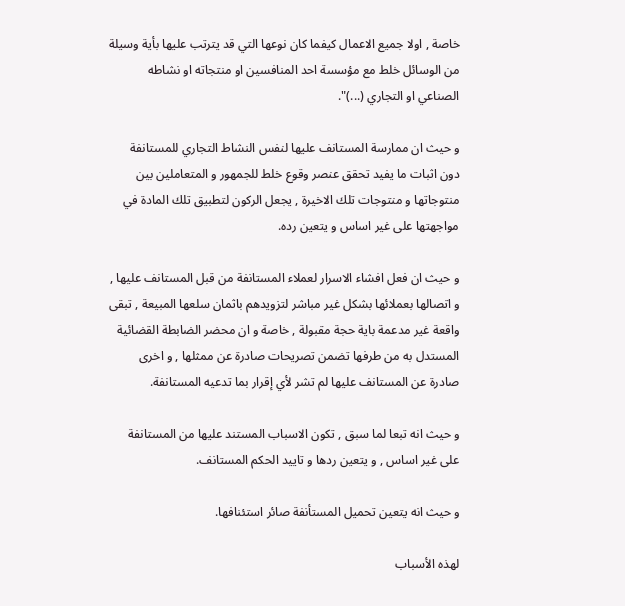خاصة , اولا جميع الاعمال كيفما كان نوعها التي قد يترتب عليها بأية وسيلة من الوسائل خلط مع مؤسسة احد المنافسين او منتجاته او نشاطه الصناعي او التجاري (...)".

و حيث ان ممارسة المستانف عليها لنفس النشاط التجاري للمستانفة دون اثبات ما يفيد تحقق عنصر وقوع خلط للجمهور و المتعاملين بين منتوجاتها و منتوجات تلك الاخيرة , يجعل الركون لتطبيق تلك المادة في مواجهتها على غير اساس و يتعين رده.

و حيث ان فعل افشاء الاسرار لعملاء المستانفة من قبل المستانف عليها , و اتصالها بعملائها بشكل غير مباشر لتزويدهم باثمان سلعها المبيعة , تبقى واقعة غير مدعمة باية حجة مقبولة , خاصة و ان محضر الضابطة القضائية المستدل به من طرفها تضمن تصريحات صادرة عن ممثلها , و اخرى صادرة عن المستانف عليها لم تشر لأي إقرار بما تدعيه المستانفة.

و حيث انه تبعا لما سبق , تكون الاسباب المستند عليها من المستانفة على غير اساس , و يتعين ردها و تاييد الحكم المستانف.

و حيث انه يتعين تحميل المستأنفة صائر استئنافها.

لهذه الأسباب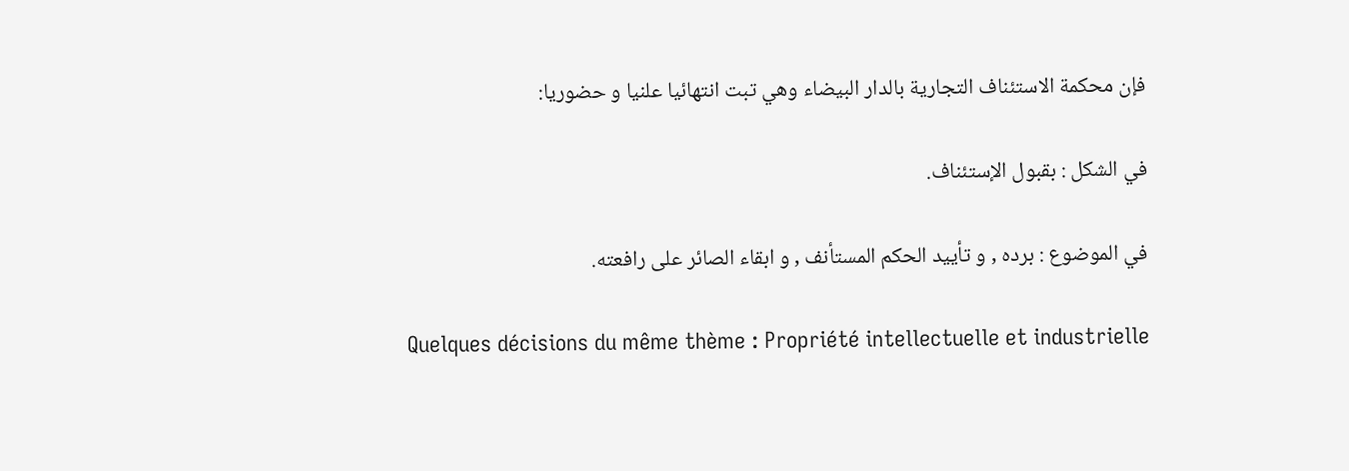فإن محكمة الاستئناف التجارية بالدار البيضاء وهي تبت انتهائيا علنيا و حضوريا:

في الشكل : بقبول الإستئناف.

في الموضوع : برده , و تأييد الحكم المستأنف , و ابقاء الصائر على رافعته.

Quelques décisions du même thème : Propriété intellectuelle et industrielle